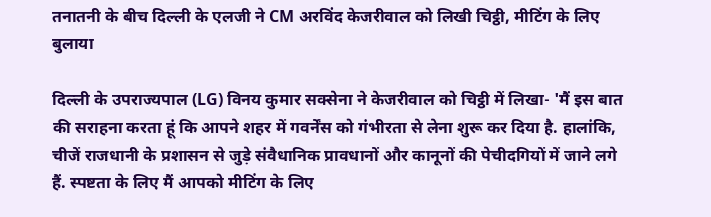तनातनी के बीच दिल्ली के एलजी ने CM अरविंद केजरीवाल को लिखी चिट्ठी, मीटिंग के लिए बुलाया

दिल्ली के उपराज्यपाल (LG) विनय कुमार सक्सेना ने केजरीवाल को चिट्ठी में लिखा- 'मैं इस बात की सराहना करता हूं कि आपने शहर में गवर्नेंस को गंभीरता से लेना शुरू कर दिया है. हालांकि, चीजें राजधानी के प्रशासन से जुड़े संवैधानिक प्रावधानों और कानूनों की पेचीदगियों में जाने लगे हैं. स्पष्टता के लिए मैं आपको मीटिंग के लिए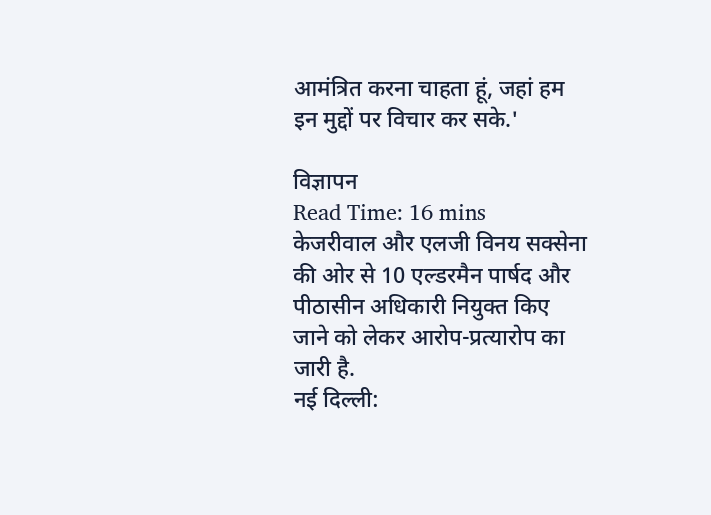आमंत्रित करना चाहता हूं, जहां हम इन मुद्दों पर विचार कर सके.'

विज्ञापन
Read Time: 16 mins
केजरीवाल और एलजी विनय सक्सेना की ओर से 10 एल्डरमैन पार्षद और पीठासीन अधिकारी नियुक्त किए जाने को लेकर आरोप-प्रत्यारोप का जारी है.
नई दिल्ली: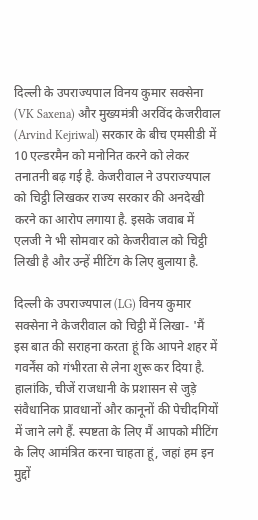दिल्ली के उपराज्यपाल विनय कुमार सक्सेना (VK Saxena) और मुख्यमंत्री अरविंद केजरीवाल (Arvind Kejriwal) सरकार के बीच एमसीडी में 10 एल्डरमैन को मनोनित करने को लेकर तनातनी बढ़ गई है. केजरीवाल ने उपराज्यपाल को चिट्ठी लिखकर राज्य सरकार की अनदेखी करने का आरोप लगाया है. इसके जवाब में एलजी ने भी सोमवार को केजरीवाल को चिट्ठी लिखी है और उन्हें मीटिंग के लिए बुलाया है.

दिल्ली के उपराज्यपाल (LG) विनय कुमार सक्सेना ने केजरीवाल को चिट्ठी में लिखा- 'मैं इस बात की सराहना करता हूं कि आपने शहर में गवर्नेंस को गंभीरता से लेना शुरू कर दिया है. हालांकि, चीजें राजधानी के प्रशासन से जुड़े संवैधानिक प्रावधानों और कानूनों की पेचीदगियों में जाने लगे हैं. स्पष्टता के लिए मैं आपको मीटिंग के लिए आमंत्रित करना चाहता हूं, जहां हम इन मुद्दों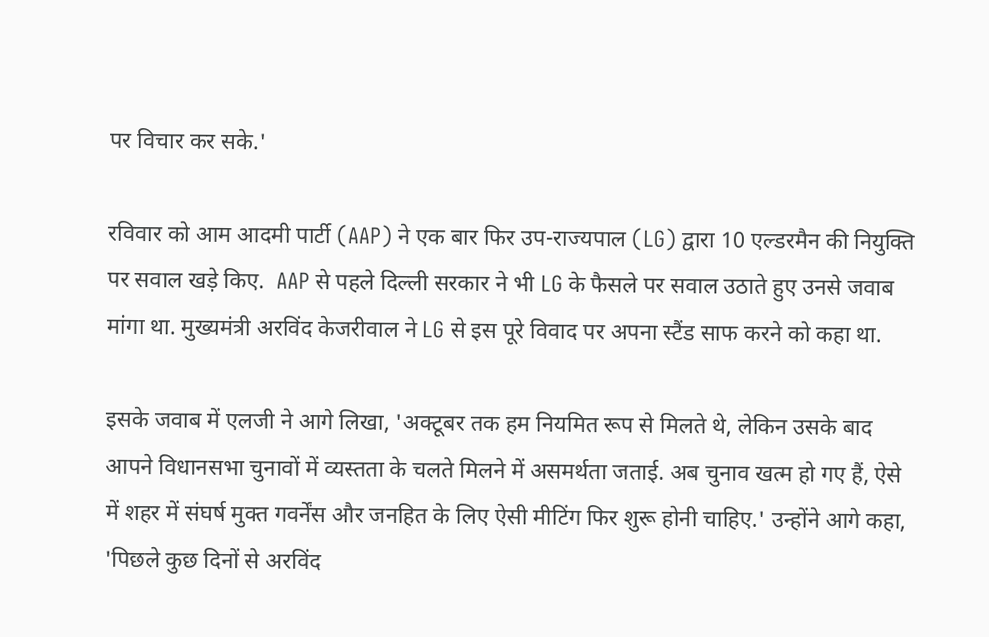पर विचार कर सके.'

रविवार को आम आदमी पार्टी (AAP) ने एक बार फिर उप-राज्यपाल (LG) द्वारा 10 एल्डरमैन की नियुक्ति पर सवाल खड़े किए.  AAP से पहले दिल्ली सरकार ने भी LG के फैसले पर सवाल उठाते हुए उनसे जवाब मांगा था. मुख्यमंत्री अरविंद केजरीवाल ने LG से इस पूरे विवाद पर अपना स्टैंड साफ करने को कहा था.

इसके जवाब में एलजी ने आगे लिखा, 'अक्टूबर तक हम नियमित रूप से मिलते थे, लेकिन उसके बाद आपने विधानसभा चुनावों में व्यस्तता के चलते मिलने में असमर्थता जताई. अब चुनाव खत्म हो गए हैं, ऐसे में शहर में संघर्ष मुक्त गवर्नेंस और जनहित के लिए ऐसी मीटिंग फिर शुरू होनी चाहिए.' उन्होंने आगे कहा, 'पिछले कुछ दिनों से अरविंद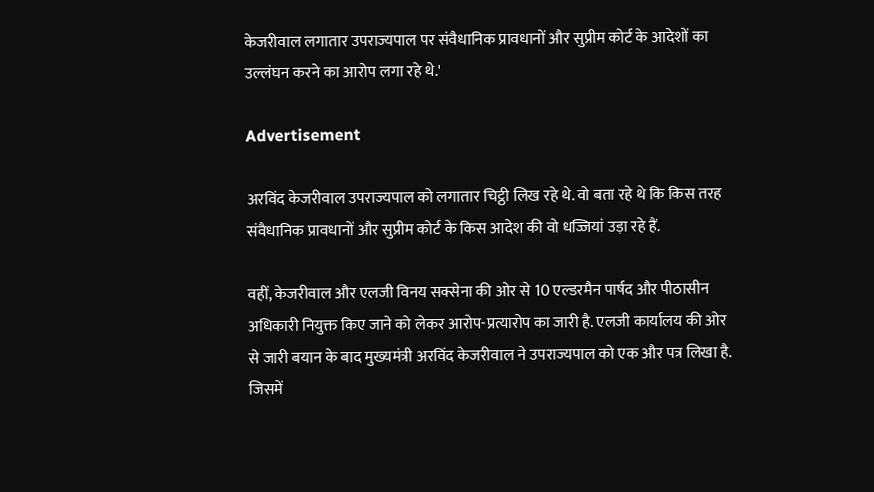केजरीवाल लगातार उपराज्यपाल पर संवैधानिक प्रावधानों और सुप्रीम कोर्ट के आदेशों का उल्लंघन करने का आरोप लगा रहे थे.'

Advertisement

अरविंद केजरीवाल उपराज्यपाल को लगातार चिट्ठी लिख रहे थे. वो बता रहे थे कि किस तरह संवैधानिक प्रावधानों और सुप्रीम कोर्ट के किस आदेश की वो धज्जियां उड़ा रहे हैं.

वहीं, केजरीवाल और एलजी विनय सक्सेना की ओर से 10 एल्डरमैन पार्षद और पीठासीन अधिकारी नियुक्त किए जाने को लेकर आरोप-प्रत्यारोप का जारी है. एलजी कार्यालय की ओर से जारी बयान के बाद मुख्यमंत्री अरविंद केजरीवाल ने उपराज्यपाल को एक और पत्र लिखा है. जिसमें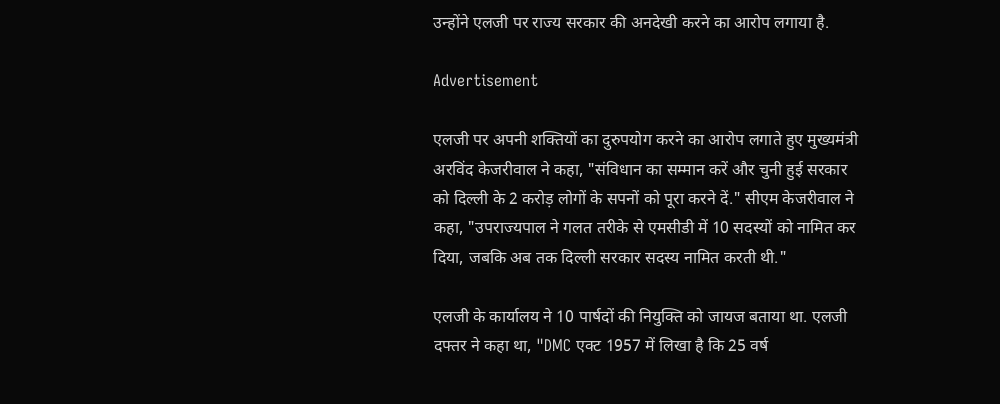उन्होंने एलजी पर राज्य सरकार की अनदेखी करने का आरोप लगाया है.

Advertisement

एलजी पर अपनी शक्तियों का दुरुपयोग करने का आरोप लगाते हुए मुख्यमंत्री अरविंद केजरीवाल ने कहा, "संविधान का सम्मान करें और चुनी हुई सरकार को दिल्ली के 2 करोड़ लोगों के सपनों को पूरा करने दें." सीएम केजरीवाल ने कहा, "उपराज्यपाल ने गलत तरीके से एमसीडी में 10 सदस्यों को नामित कर दिया, जबकि अब तक दिल्ली सरकार सदस्य नामित करती थी."

एलजी के कार्यालय ने 10 पार्षदों की नियुक्ति को जायज बताया था. एलजी दफ्तर ने कहा था, "DMC एक्ट 1957 में लिखा है कि 25 वर्ष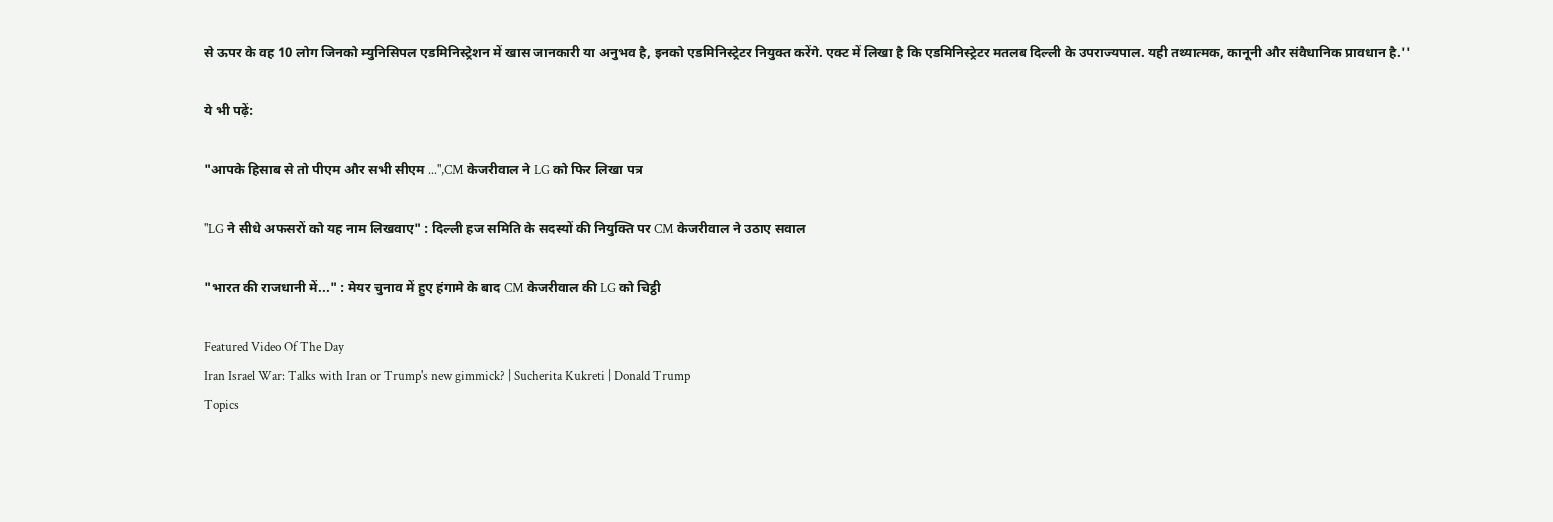से ऊपर के वह 10 लोग जिनको म्युनिसिपल एडमिनिस्ट्रेशन में खास जानकारी या अनुभव है, इनको एडमिनिस्ट्रेटर नियुक्त करेंगे. एक्ट में लिखा है कि एडमिनिस्ट्रेटर मतलब दिल्ली के उपराज्यपाल. यही तथ्यात्मक, कानूनी और संवैधानिक प्रावधान है.''

ये भी पढ़ें:

"आपके हिसाब से तो पीएम और सभी सीएम ...",CM केजरीवाल ने LG को फिर लिखा पत्र

"LG ने सीधे अफसरों को यह नाम लिखवाए" : दिल्ली हज समिति के सदस्यों की नियुक्ति पर CM केजरीवाल ने उठाए सवाल

"भारत की राजधानी में..." : मेयर चुनाव में हुए हंगामे के बाद CM केजरीवाल की LG को चिट्ठी

Featured Video Of The Day
Iran Israel War: Talks with Iran or Trump's new gimmick? | Sucherita Kukreti | Donald Trump
Topics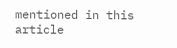mentioned in this article